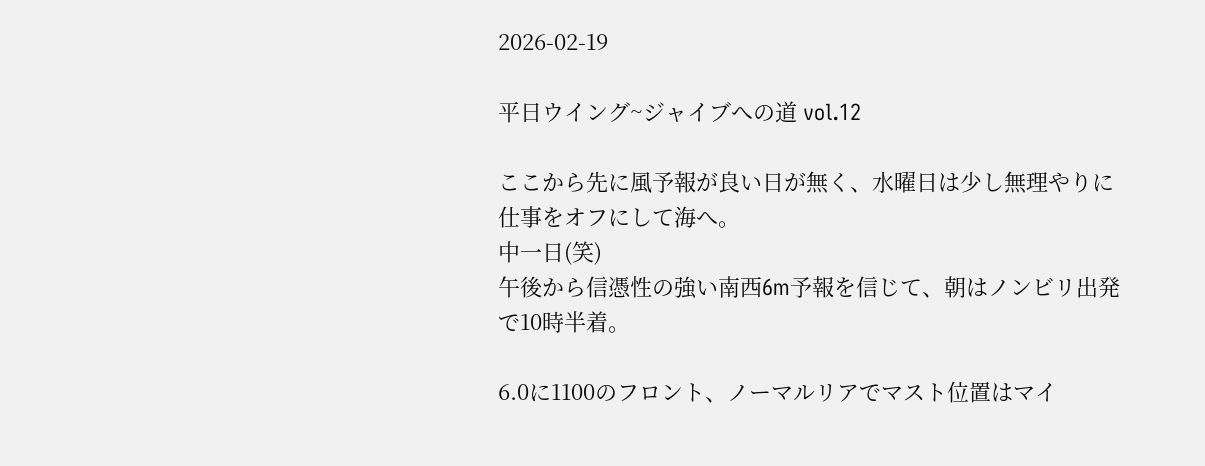2026-02-19

平日ウイング~ジャイブへの道 vol.12

ここから先に風予報が良い日が無く、水曜日は少し無理やりに仕事をオフにして海へ。
中一日(笑)
午後から信憑性の強い南西6m予報を信じて、朝はノンビリ出発で10時半着。

6.0に1100のフロント、ノーマルリアでマスト位置はマイ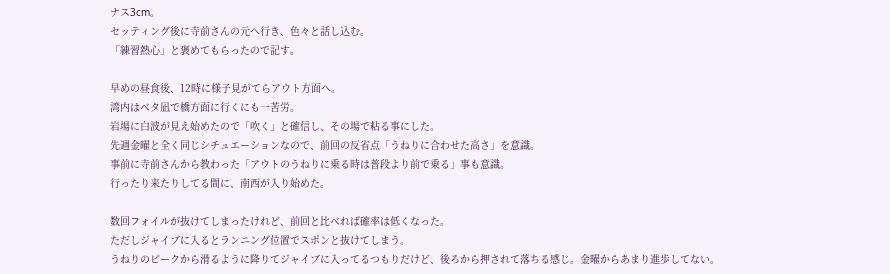ナス3cm。
セッティング後に寺前さんの元へ行き、色々と話し込む。
「練習熱心」と褒めてもらったので記す。

早めの昼食後、12時に様子見がてらアウト方面へ。
湾内はベタ凪で橋方面に行くにも一苦労。
岩場に白波が見え始めたので「吹く」と確信し、その場で粘る事にした。
先週金曜と全く同じシチュエーションなので、前回の反省点「うねりに合わせた高さ」を意識。
事前に寺前さんから教わった「アウトのうねりに乗る時は普段より前で乗る」事も意識。
行ったり来たりしてる間に、南西が入り始めた。

数回フォイルが抜けてしまったけれど、前回と比べれば確率は低くなった。
ただしジャイブに入るとランニング位置でスポンと抜けてしまう。
うねりのピークから滑るように降りてジャイブに入ってるつもりだけど、後ろから押されて落ちる感じ。金曜からあまり進歩してない。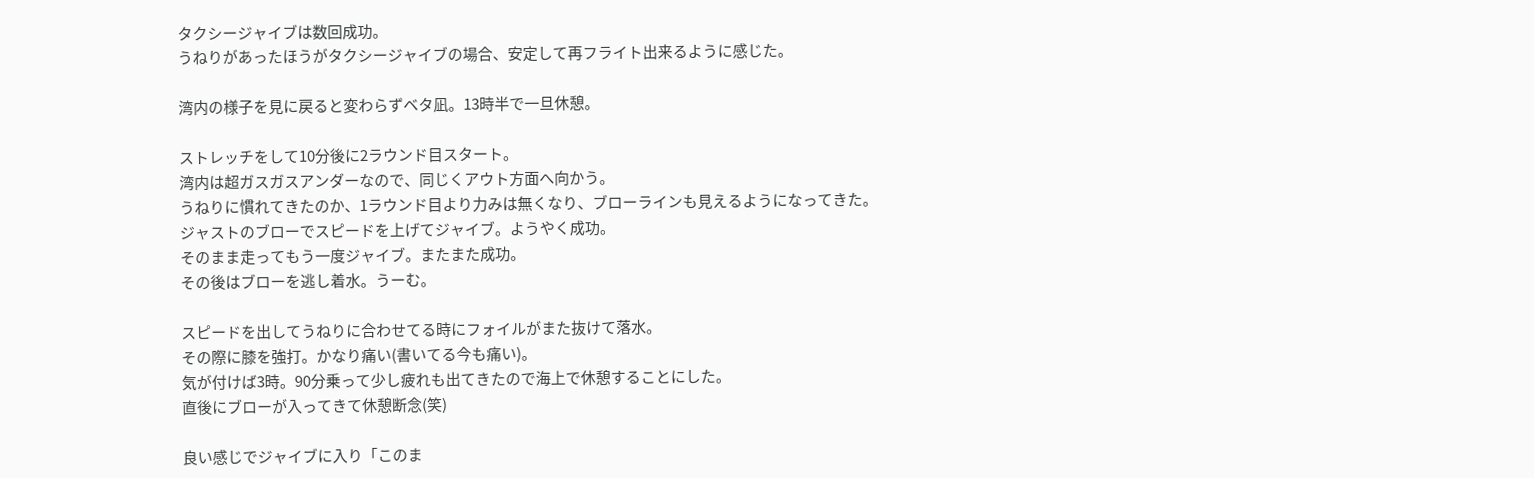タクシージャイブは数回成功。
うねりがあったほうがタクシージャイブの場合、安定して再フライト出来るように感じた。

湾内の様子を見に戻ると変わらずベタ凪。13時半で一旦休憩。

ストレッチをして10分後に2ラウンド目スタート。
湾内は超ガスガスアンダーなので、同じくアウト方面へ向かう。
うねりに慣れてきたのか、1ラウンド目より力みは無くなり、ブローラインも見えるようになってきた。
ジャストのブローでスピードを上げてジャイブ。ようやく成功。
そのまま走ってもう一度ジャイブ。またまた成功。
その後はブローを逃し着水。うーむ。

スピードを出してうねりに合わせてる時にフォイルがまた抜けて落水。
その際に膝を強打。かなり痛い(書いてる今も痛い)。
気が付けば3時。90分乗って少し疲れも出てきたので海上で休憩することにした。
直後にブローが入ってきて休憩断念(笑)

良い感じでジャイブに入り「このま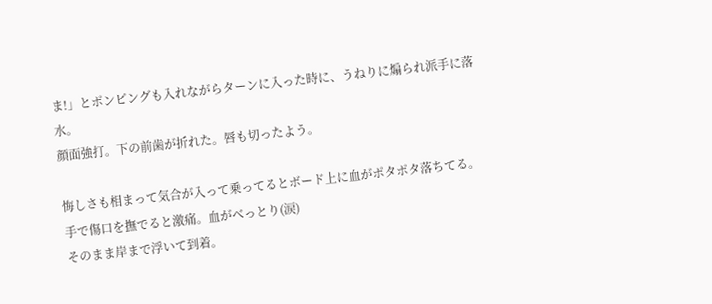ま!」とポンピングも入れながらターンに入った時に、うねりに煽られ派手に落水。
顔面強打。下の前歯が折れた。唇も切ったよう。

悔しさも相まって気合が入って乗ってるとボード上に血がポタポタ落ちてる。
手で傷口を撫でると激痛。血がべっとり(涙)
そのまま岸まで浮いて到着。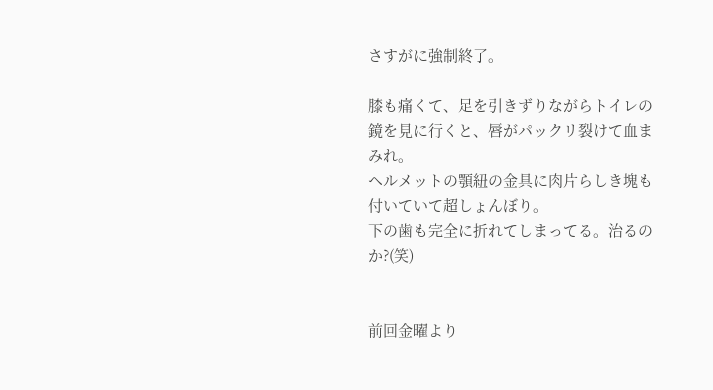さすがに強制終了。

膝も痛くて、足を引きずりながらトイレの鏡を見に行くと、唇がパックリ裂けて血まみれ。
ヘルメットの顎紐の金具に肉片らしき塊も付いていて超しょんぼり。
下の歯も完全に折れてしまってる。治るのか?(笑)


前回金曜より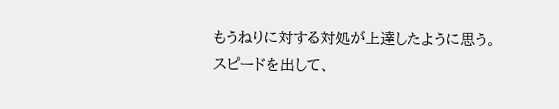もうねりに対する対処が上達したように思う。
スピードを出して、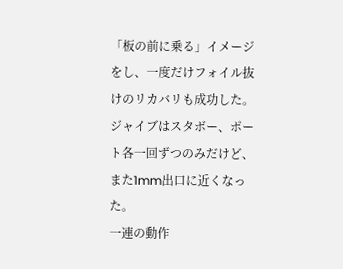「板の前に乗る」イメージをし、一度だけフォイル抜けのリカバリも成功した。
ジャイブはスタボー、ポート各一回ずつのみだけど、また1mm出口に近くなった。
一連の動作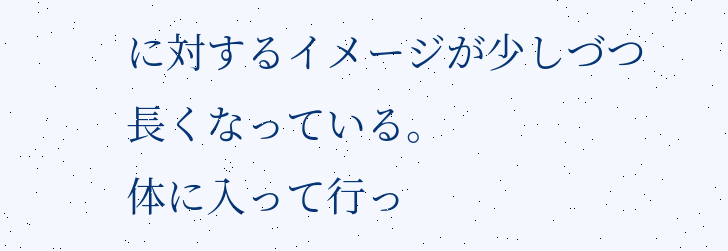に対するイメージが少しづつ長くなっている。
体に入って行っ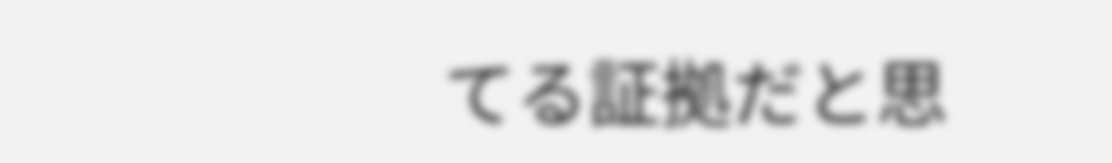てる証拠だと思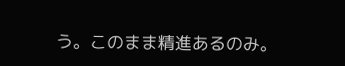う。このまま精進あるのみ。